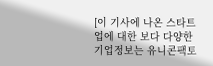[이 기사에 나온 스타트업에 대한 보다 다양한 기업정보는 유니콘팩토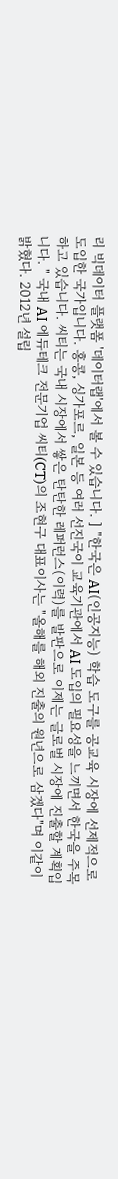리 빅데이터 플랫폼 '데이터랩'에서 볼 수 있습니다. ] "한국은 AI(인공지능) 학습 도구를 공교육 시장에 선제적으로 도입한 국가입니다. 홍콩, 싱가포르, 일본 등 여러 선진국이 교육기관에서 AI 도입의 필요성을 느끼면서 한국을 주목하고 있습니다. 씨티는 국내 시장에서 쌓은 탄탄한 레퍼런스(이력)를 발판으로 이제는 글로벌 시장에 진출할 계획입니다. " 국내 AI 에듀테크 전문기업 씨티(CT)의 조현구 대표이사는 "올해를 해외 진출의 원년으로 삼겠다"며 이같이 밝혔다. 2012년 설립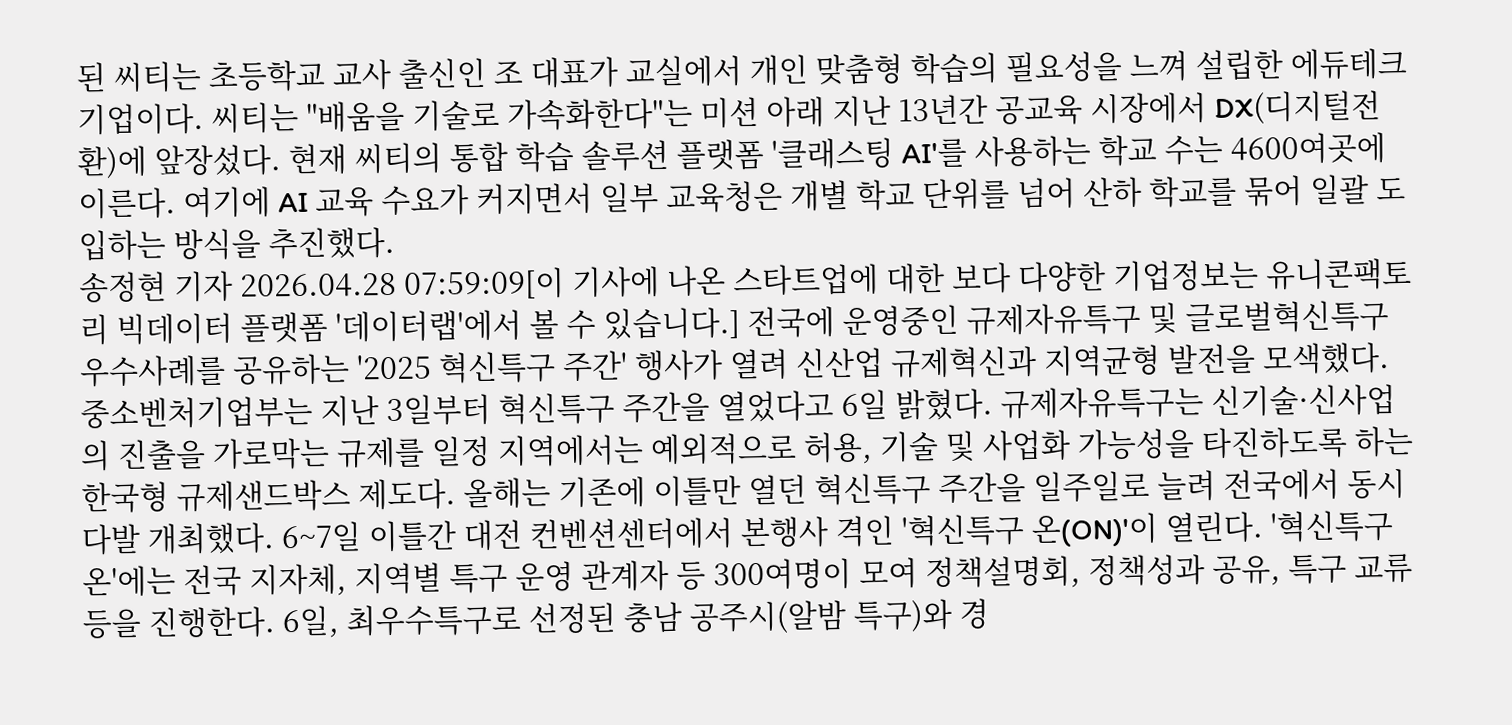된 씨티는 초등학교 교사 출신인 조 대표가 교실에서 개인 맞춤형 학습의 필요성을 느껴 설립한 에듀테크 기업이다. 씨티는 "배움을 기술로 가속화한다"는 미션 아래 지난 13년간 공교육 시장에서 DX(디지털전환)에 앞장섰다. 현재 씨티의 통합 학습 솔루션 플랫폼 '클래스팅 AI'를 사용하는 학교 수는 4600여곳에 이른다. 여기에 AI 교육 수요가 커지면서 일부 교육청은 개별 학교 단위를 넘어 산하 학교를 묶어 일괄 도입하는 방식을 추진했다.
송정현 기자 2026.04.28 07:59:09[이 기사에 나온 스타트업에 대한 보다 다양한 기업정보는 유니콘팩토리 빅데이터 플랫폼 '데이터랩'에서 볼 수 있습니다.] 전국에 운영중인 규제자유특구 및 글로벌혁신특구 우수사례를 공유하는 '2025 혁신특구 주간' 행사가 열려 신산업 규제혁신과 지역균형 발전을 모색했다. 중소벤처기업부는 지난 3일부터 혁신특구 주간을 열었다고 6일 밝혔다. 규제자유특구는 신기술·신사업의 진출을 가로막는 규제를 일정 지역에서는 예외적으로 허용, 기술 및 사업화 가능성을 타진하도록 하는 한국형 규제샌드박스 제도다. 올해는 기존에 이틀만 열던 혁신특구 주간을 일주일로 늘려 전국에서 동시다발 개최했다. 6~7일 이틀간 대전 컨벤션센터에서 본행사 격인 '혁신특구 온(ON)'이 열린다. '혁신특구 온'에는 전국 지자체, 지역별 특구 운영 관계자 등 300여명이 모여 정책설명회, 정책성과 공유, 특구 교류 등을 진행한다. 6일, 최우수특구로 선정된 충남 공주시(알밤 특구)와 경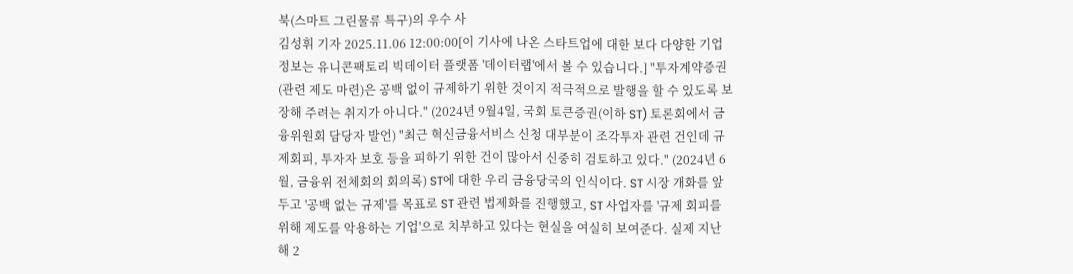북(스마트 그린물류 특구)의 우수 사
김성휘 기자 2025.11.06 12:00:00[이 기사에 나온 스타트업에 대한 보다 다양한 기업정보는 유니콘팩토리 빅데이터 플랫폼 '데이터랩'에서 볼 수 있습니다.] "투자계약증권 (관련 제도 마련)은 공백 없이 규제하기 위한 것이지 적극적으로 발행을 할 수 있도록 보장해 주려는 취지가 아니다." (2024년 9월4일, 국회 토큰증권(이하 ST) 토론회에서 금융위원회 담당자 발언) "최근 혁신금융서비스 신청 대부분이 조각투자 관련 건인데 규제회피, 투자자 보호 등을 피하기 위한 건이 많아서 신중히 검토하고 있다." (2024년 6월, 금융위 전체회의 회의록) ST에 대한 우리 금융당국의 인식이다. ST 시장 개화를 앞두고 '공백 없는 규제'를 목표로 ST 관련 법제화를 진행했고, ST 사업자를 '규제 회피를 위해 제도를 악용하는 기업'으로 치부하고 있다는 현실을 여실히 보여준다. 실제 지난해 2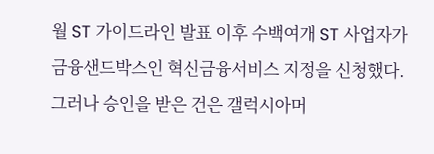월 ST 가이드라인 발표 이후 수백여개 ST 사업자가 금융샌드박스인 혁신금융서비스 지정을 신청했다. 그러나 승인을 받은 건은 갤럭시아머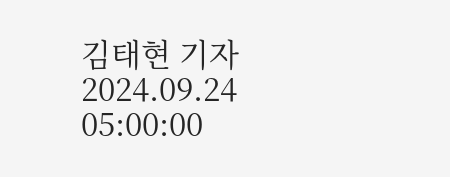김태현 기자 2024.09.24 05:00:00